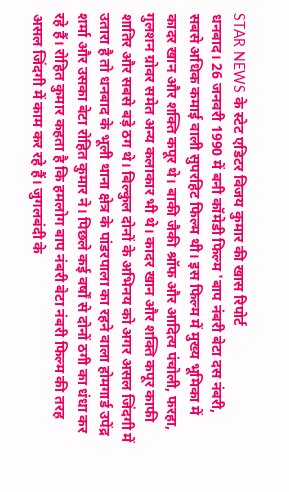STAR NEWS के स्टेट एडिटर विजय कुमार की खास रिपोर्ट
धनबाद। 26 जनवरी 1990 में बनी कॉमेडी फिल्म 'बाप नंबरी बेटा दस नंबरी, सबसे अधिक कमाई वाली सुपरहिट फिल्म थी। इस फिल्म में मुख्य भूमिका में कादर खान और शक्ति कपूर थे। बाकी जैकी श्रॉफ और आदित्य पंचोली, फरहा, गुलशन ग्रोवर समेत अन्य कलाकार भी थे। कादर खान और शक्ति कपूर काफी शातिर और सबसे बड़े ठग थे। बिल्कुल दोनों के अभिनय को अगर असल जिंदगी में उतारा है तो धनबाद के भूली थाना क्षेत्र के पांडरपाला का रहने वाला होमगार्ड उपेंद्र शर्मा और उसका बेटा रोहित कुमार ने। पिछले कई वर्षों से दोनों ठगी का धंधा कर रहे हैं। रोहित कुमार कहता है कि हमलोग बाप नंबरी बेटा नंबरी फिल्म की तरह असल जिंदगी में काम कर रहे हैं। जुगलबंदी के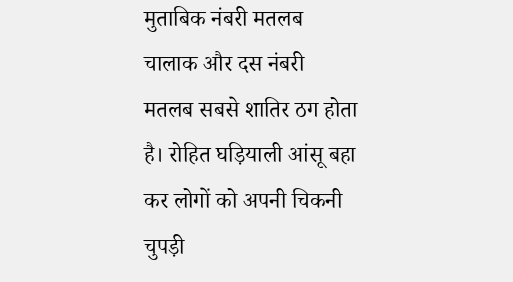मुताबिक नंबरी मतलब चालाक और दस नंबरी मतलब सबसे शातिर ठग होता है। रोहित घड़ियाली आंसू बहा कर लोगों को अपनी चिकनी चुपड़ी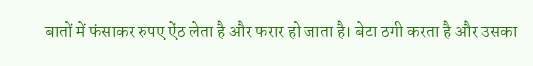बातों में फंसाकर रुपए ऐंठ लेता है और फरार हो जाता है। बेटा ठगी करता है और उसका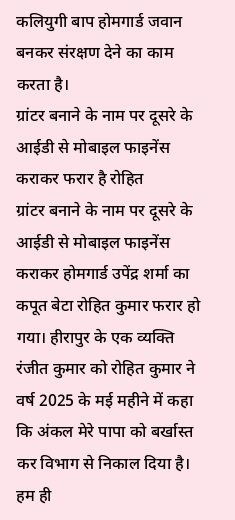कलियुगी बाप होमगार्ड जवान बनकर संरक्षण देने का काम करता है।
ग्रांटर बनाने के नाम पर दूसरे के आईडी से मोबाइल फाइनेंस कराकर फरार है रोहित
ग्रांटर बनाने के नाम पर दूसरे के आईडी से मोबाइल फाइनेंस कराकर होमगार्ड उपेंद्र शर्मा का कपूत बेटा रोहित कुमार फरार हो गया। हीरापुर के एक व्यक्ति रंजीत कुमार को रोहित कुमार ने वर्ष 2025 के मई महीने में कहा कि अंकल मेरे पापा को बर्खास्त कर विभाग से निकाल दिया है। हम ही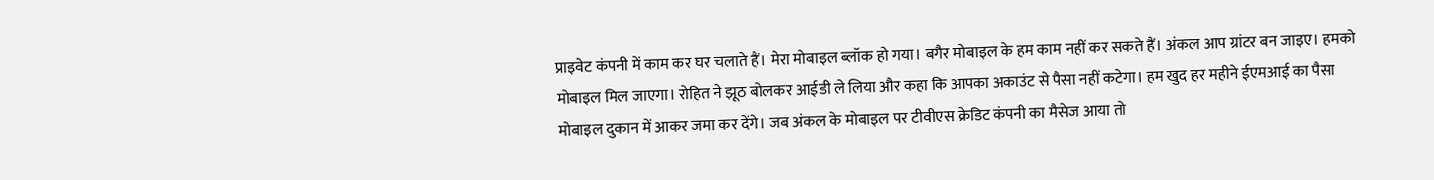प्राइवेट कंपनी में काम कर घर चलाते हैं। मेरा मोबाइल ब्लॉक हो गया। बगैर मोबाइल के हम काम नहीं कर सकते हैं। अंकल आप ग्रांटर बन जाइए। हमको मोबाइल मिल जाएगा। रोहित ने झूठ बोलकर आईडी ले लिया और कहा कि आपका अकाउंट से पैसा नहीं कटेगा। हम खुद हर महीने ईएमआई का पैसा मोबाइल दुकान में आकर जमा कर देंगे। जब अंकल के मोबाइल पर टीवीएस क्रेडिट कंपनी का मैसेज आया तो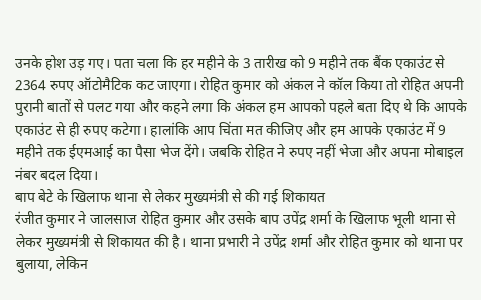उनके होश उड़ गए। पता चला कि हर महीने के 3 तारीख को 9 महीने तक बैंक एकाउंट से 2364 रुपए ऑटोमैटिक कट जाएगा। रोहित कुमार को अंकल ने कॉल किया तो रोहित अपनी पुरानी बातों से पलट गया और कहने लगा कि अंकल हम आपको पहले बता दिए थे कि आपके एकाउंट से ही रुपए कटेगा। हालांकि आप चिंता मत कीजिए और हम आपके एकाउंट में 9 महीने तक ईएमआई का पैसा भेज देंगे। जबकि रोहित ने रुपए नहीं भेजा और अपना मोबाइल नंबर बदल दिया।
बाप बेटे के खिलाफ थाना से लेकर मुख्यमंत्री से की गई शिकायत
रंजीत कुमार ने जालसाज रोहित कुमार और उसके बाप उपेंद्र शर्मा के खिलाफ भूली थाना से लेकर मुख्यमंत्री से शिकायत की है। थाना प्रभारी ने उपेंद्र शर्मा और रोहित कुमार को थाना पर बुलाया, लेकिन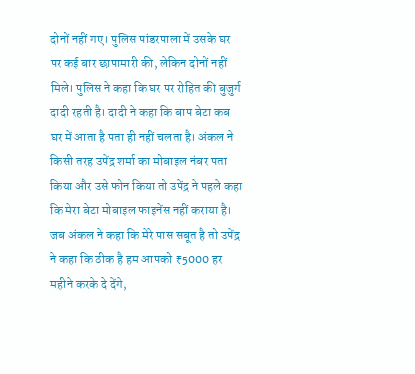दोनों नहीं गए। पुलिस पांडरपाला में उसके घर पर कई बार छापामारी की, लेकिन दोनों नहीं मिले। पुलिस ने कहा कि घर पर रोहित की बुजुर्ग दादी रहती है। दादी ने कहा कि बाप बेटा कब घर में आता है पता ही नहीं चलता है। अंकल ने किसी तरह उपेंद्र शर्मा का मोबाइल नंबर पता किया और उसे फोन किया तो उपेंद्र ने पहले कहा कि मेरा बेटा मोबाइल फाइनेंस नहीं कराया है। जब अंकल ने कहा कि मेरे पास सबूत है तो उपेंद्र ने कहा कि ठीक है हम आपको ₹5000 हर महीने करके दे देंगे,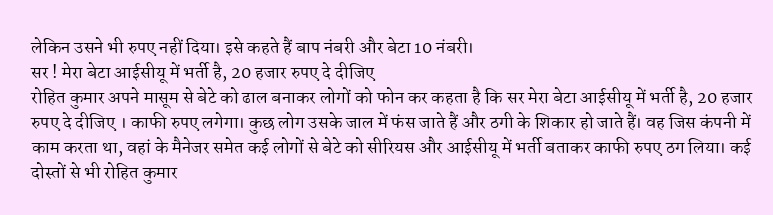लेकिन उसने भी रुपए नहीं दिया। इसे कहते हैं बाप नंबरी और बेटा 10 नंबरी।
सर ! मेरा बेटा आईसीयू में भर्ती है, 20 हजार रुपए दे दीजिए
रोहित कुमार अपने मासूम से बेटे को ढाल बनाकर लोगों को फोन कर कहता है कि सर मेरा बेटा आईसीयू में भर्ती है, 20 हजार रुपए दे दीजिए । काफी रुपए लगेगा। कुछ लोग उसके जाल में फंस जाते हैं और ठगी के शिकार हो जाते हैं। वह जिस कंपनी में काम करता था, वहां के मैनेजर समेत कई लोगों से बेटे को सीरियस और आईसीयू में भर्ती बताकर काफी रुपए ठग लिया। कई दोस्तों से भी रोहित कुमार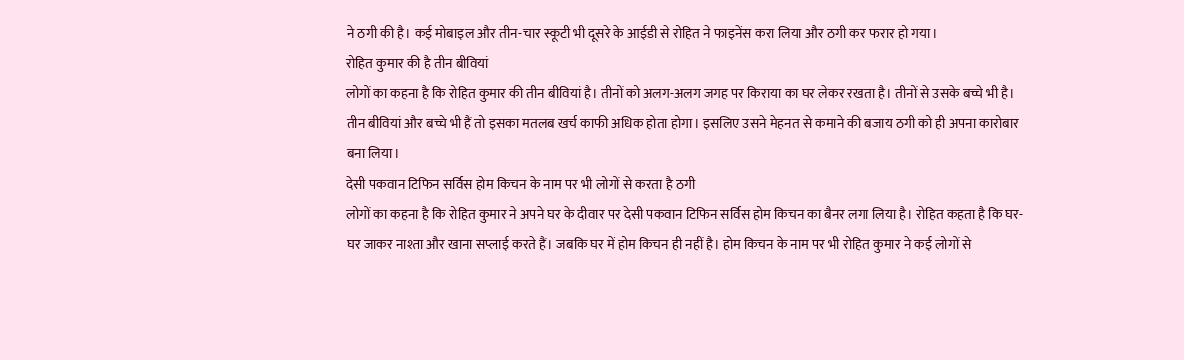ने ठगी की है। कई मोबाइल और तीन-चार स्कूटी भी दूसरे के आईडी से रोहित ने फाइनेंस करा लिया और ठगी कर फरार हो गया।
रोहित कुमार की है तीन बीवियां
लोगों का कहना है कि रोहित कुमार की तीन बीवियां है। तीनों को अलग-अलग जगह पर किराया का घर लेकर रखता है। तीनों से उसके बच्चे भी है। तीन बीवियां और बच्चे भी हैं तो इसका मतलब खर्च काफी अधिक होता होगा। इसलिए उसने मेहनत से कमाने की बजाय ठगी को ही अपना कारोबार बना लिया।
देसी पकवान टिफिन सर्विस होम किचन के नाम पर भी लोगों से करता है ठगी
लोगों का कहना है कि रोहित कुमार ने अपने घर के दीवार पर देसी पकवान टिफिन सर्विस होम किचन का बैनर लगा लिया है। रोहित कहता है कि घर-घर जाकर नाश्ता और खाना सप्लाई करते हैं। जबकि घर में होम किचन ही नहीं है। होम किचन के नाम पर भी रोहित कुमार ने कई लोगों से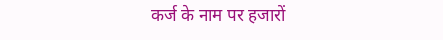कर्ज के नाम पर हजारों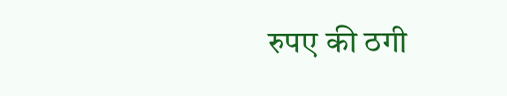रुपए की ठगी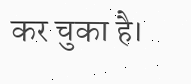कर चुका है।